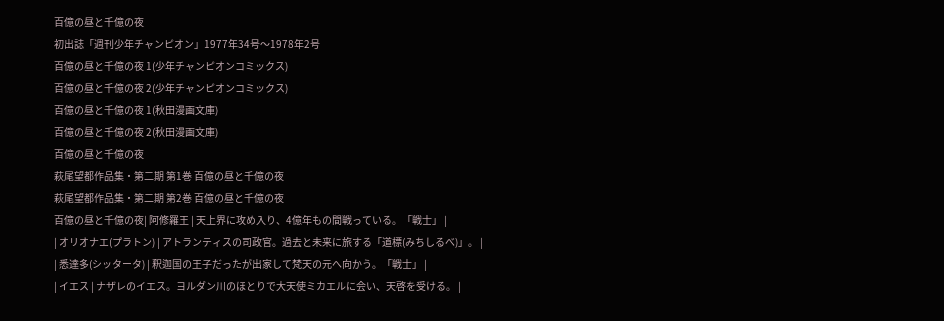百億の昼と千億の夜
初出誌「週刊少年チャンピオン」1977年34号〜1978年2号
百億の昼と千億の夜 1(少年チャンピオンコミックス)
百億の昼と千億の夜 2(少年チャンピオンコミックス)
百億の昼と千億の夜 1(秋田漫画文庫)
百億の昼と千億の夜 2(秋田漫画文庫)
百億の昼と千億の夜
萩尾望都作品集・第二期 第1巻 百億の昼と千億の夜
萩尾望都作品集・第二期 第2巻 百億の昼と千億の夜
百億の昼と千億の夜| 阿修羅王 | 天上界に攻め入り、4億年もの間戦っている。「戦士」 |
| オリオナエ(プラトン) | アトランティスの司政官。過去と未来に旅する「道標(みちしるべ)」。 |
| 悉達多(シッタータ) | 釈迦国の王子だったが出家して梵天の元へ向かう。「戦士」 |
| イエス | ナザレのイエス。ヨルダン川のほとりで大天使ミカエルに会い、天啓を受ける。 |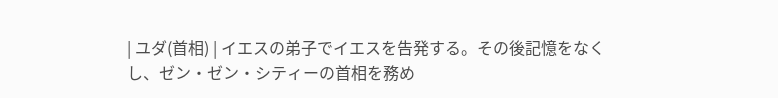| ユダ(首相) | イエスの弟子でイエスを告発する。その後記憶をなくし、ゼン・ゼン・シティーの首相を務め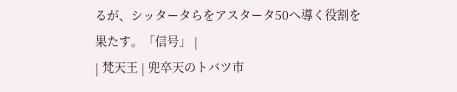るが、シッタータらをアスタータ50へ導く役割を果たす。「信号」 |
| 梵天王 | 兜卒天のトバツ市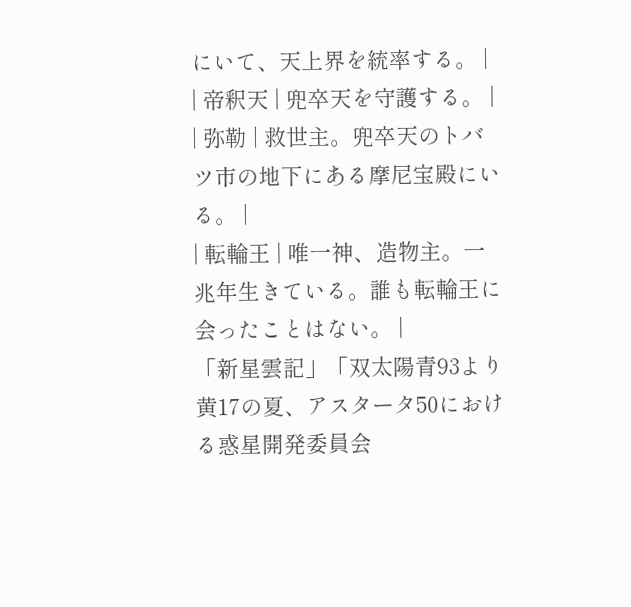にいて、天上界を統率する。 |
| 帝釈天 | 兜卒天を守護する。 |
| 弥勒 | 救世主。兜卒天のトバツ市の地下にある摩尼宝殿にいる。 |
| 転輪王 | 唯一神、造物主。一兆年生きている。誰も転輪王に会ったことはない。 |
「新星雲記」「双太陽青93より黄17の夏、アスタータ50における惑星開発委員会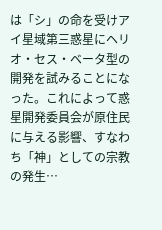は「シ」の命を受けアイ星域第三惑星にヘリオ・セス・ベータ型の開発を試みることになった。これによって惑星開発委員会が原住民に与える影響、すなわち「神」としての宗教の発生…